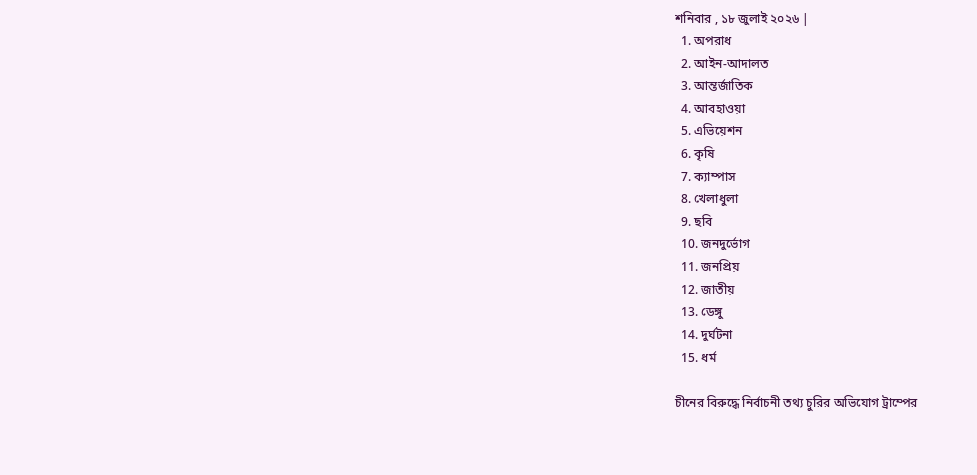শনিবার , ১৮ জুলাই ২০২৬ |
  1. অপরাধ
  2. আইন-আদালত
  3. আন্তর্জাতিক
  4. আবহাওয়া
  5. এভিয়েশন
  6. কৃষি
  7. ক্যাম্পাস
  8. খেলাধুলা
  9. ছবি
  10. জনদুর্ভোগ
  11. জনপ্রিয়
  12. জাতীয়
  13. ডেঙ্গু
  14. দুর্ঘটনা
  15. ধর্ম

চীনের বিরুদ্ধে নির্বাচনী তথ্য চুরির অভিযোগ ট্রাম্পের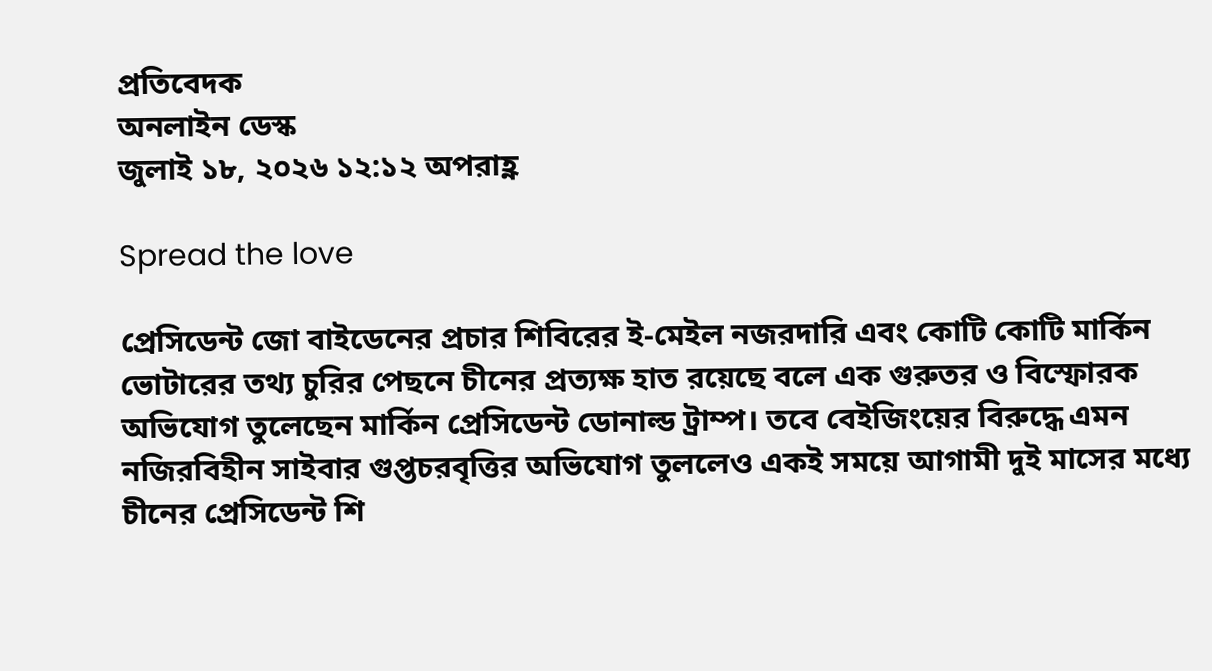প্রতিবেদক
অনলাইন ডেস্ক
জুলাই ১৮, ২০২৬ ১২:১২ অপরাহ্ণ

Spread the love

প্রেসিডেন্ট জো বাইডেনের প্রচার শিবিরের ই-মেইল নজরদারি এবং কোটি কোটি মার্কিন ভোটারের তথ্য চুরির পেছনে চীনের প্রত্যক্ষ হাত রয়েছে বলে এক গুরুতর ও বিস্ফোরক অভিযোগ তুলেছেন মার্কিন প্রেসিডেন্ট ডোনাল্ড ট্রাম্প। তবে বেইজিংয়ের বিরুদ্ধে এমন নজিরবিহীন সাইবার গুপ্তচরবৃত্তির অভিযোগ তুললেও একই সময়ে আগামী দুই মাসের মধ্যে চীনের প্রেসিডেন্ট শি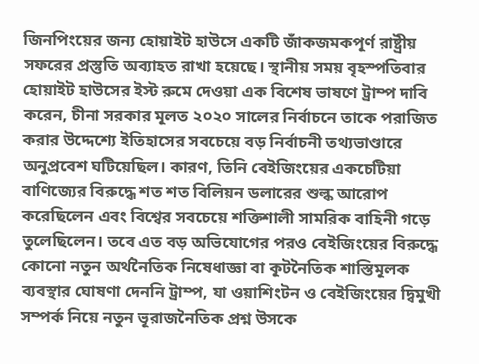জিনপিংয়ের জন্য হোয়াইট হাউসে একটি জাঁকজমকপূর্ণ রাষ্ট্রীয় সফরের প্রস্তুতি অব্যাহত রাখা হয়েছে। স্থানীয় সময় বৃহস্পতিবার হোয়াইট হাউসের ইস্ট রুমে দেওয়া এক বিশেষ ভাষণে ট্রাম্প দাবি করেন, চীনা সরকার মূলত ২০২০ সালের নির্বাচনে তাকে পরাজিত করার উদ্দেশ্যে ইতিহাসের সবচেয়ে বড় নির্বাচনী তথ্যভাণ্ডারে অনুপ্রবেশ ঘটিয়েছিল। কারণ, তিনি বেইজিংয়ের একচেটিয়া বাণিজ্যের বিরুদ্ধে শত শত বিলিয়ন ডলারের শুল্ক আরোপ করেছিলেন এবং বিশ্বের সবচেয়ে শক্তিশালী সামরিক বাহিনী গড়ে তুলেছিলেন। তবে এত বড় অভিযোগের পরও বেইজিংয়ের বিরুদ্ধে কোনো নতুন অর্থনৈতিক নিষেধাজ্ঞা বা কূটনৈতিক শাস্তিমূলক ব্যবস্থার ঘোষণা দেননি ট্রাম্প, যা ওয়াশিংটন ও বেইজিংয়ের দ্বিমুখী সম্পর্ক নিয়ে নতুন ভূরাজনৈতিক প্রশ্ন উসকে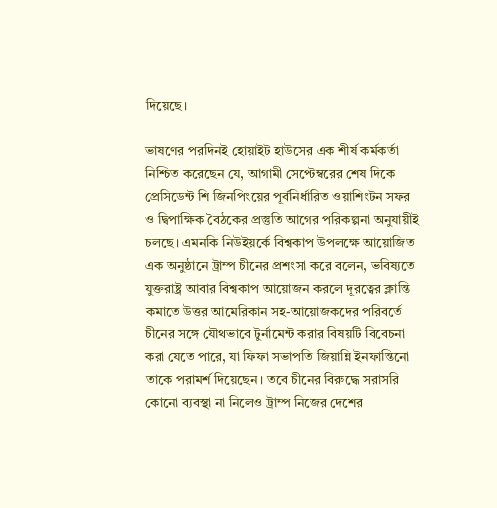দিয়েছে।

ভাষণের পরদিনই হোয়াইট হাউসের এক শীর্ষ কর্মকর্তা নিশ্চিত করেছেন যে, আগামী সেপ্টেম্বরের শেষ দিকে প্রেসিডেন্ট শি জিনপিংয়ের পূর্বনির্ধারিত ওয়াশিংটন সফর ও দ্বিপাক্ষিক বৈঠকের প্রস্তুতি আগের পরিকল্পনা অনুযায়ীই চলছে। এমনকি নিউইয়র্কে বিশ্বকাপ উপলক্ষে আয়োজিত এক অনুষ্ঠানে ট্রাম্প চীনের প্রশংসা করে বলেন, ভবিষ্যতে যুক্তরাষ্ট্র আবার বিশ্বকাপ আয়োজন করলে দূরত্বের ক্লান্তি কমাতে উত্তর আমেরিকান সহ-আয়োজকদের পরিবর্তে চীনের সঙ্গে যৌথভাবে টুর্নামেন্ট করার বিষয়টি বিবেচনা করা যেতে পারে, যা ফিফা সভাপতি জিয়ান্নি ইনফান্তিনো তাকে পরামর্শ দিয়েছেন। তবে চীনের বিরুদ্ধে সরাসরি কোনো ব্যবস্থা না নিলেও ট্রাম্প নিজের দেশের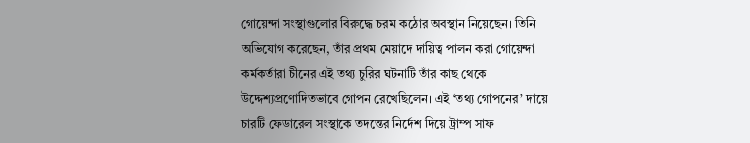গোয়েন্দা সংস্থাগুলোর বিরুদ্ধে চরম কঠোর অবস্থান নিয়েছেন। তিনি অভিযোগ করেছেন, তাঁর প্রথম মেয়াদে দায়িত্ব পালন করা গোয়েন্দা কর্মকর্তারা চীনের এই তথ্য চুরির ঘটনাটি তাঁর কাছ থেকে উদ্দেশ্যপ্রণোদিতভাবে গোপন রেখেছিলেন। এই ‘তথ্য গোপনের’ দায়ে চারটি ফেডারেল সংস্থাকে তদন্তের নির্দেশ দিয়ে ট্রাম্প সাফ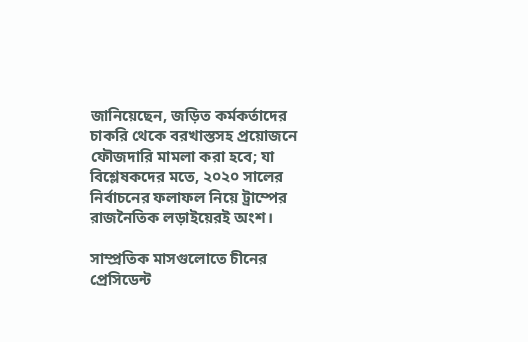জানিয়েছেন, জড়িত কর্মকর্তাদের চাকরি থেকে বরখাস্তসহ প্রয়োজনে ফৌজদারি মামলা করা হবে; যা বিশ্লেষকদের মতে, ২০২০ সালের নির্বাচনের ফলাফল নিয়ে ট্রাম্পের রাজনৈতিক লড়াইয়েরই অংশ।

সাম্প্রতিক মাসগুলোতে চীনের প্রেসিডেন্ট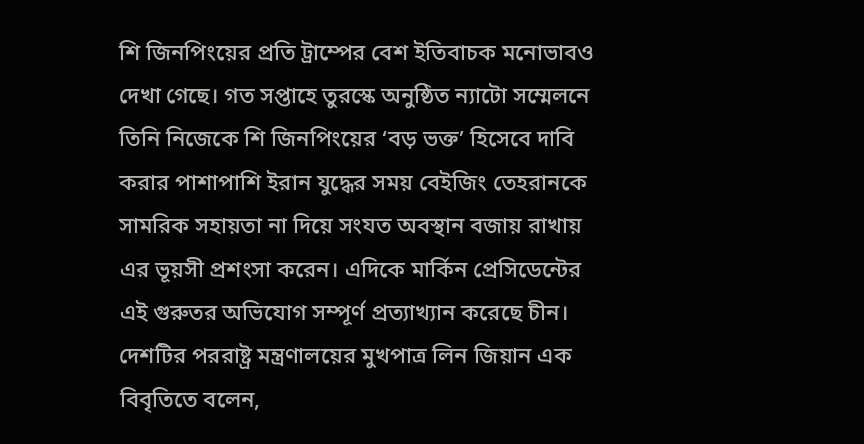শি জিনপিংয়ের প্রতি ট্রাম্পের বেশ ইতিবাচক মনোভাবও দেখা গেছে। গত সপ্তাহে তুরস্কে অনুষ্ঠিত ন্যাটো সম্মেলনে তিনি নিজেকে শি জিনপিংয়ের ‘বড় ভক্ত’ হিসেবে দাবি করার পাশাপাশি ইরান যুদ্ধের সময় বেইজিং তেহরানকে সামরিক সহায়তা না দিয়ে সংযত অবস্থান বজায় রাখায় এর ভূয়সী প্রশংসা করেন। এদিকে মার্কিন প্রেসিডেন্টের এই গুরুতর অভিযোগ সম্পূর্ণ প্রত্যাখ্যান করেছে চীন। দেশটির পররাষ্ট্র মন্ত্রণালয়ের মুখপাত্র লিন জিয়ান এক বিবৃতিতে বলেন,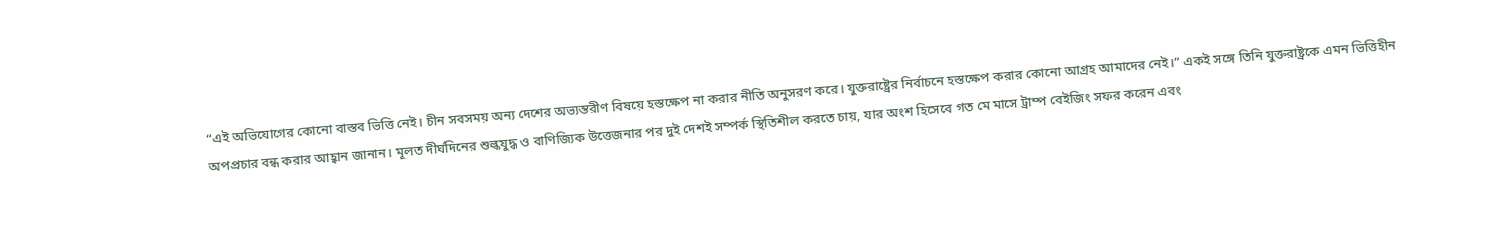“এই অভিযোগের কোনো বাস্তব ভিত্তি নেই। চীন সবসময় অন্য দেশের অভ্যন্তরীণ বিষয়ে হস্তক্ষেপ না করার নীতি অনুসরণ করে। যুক্তরাষ্ট্রের নির্বাচনে হস্তক্ষেপ করার কোনো আগ্রহ আমাদের নেই।” একই সঙ্গে তিনি যুক্তরাষ্ট্রকে এমন ভিত্তিহীন অপপ্রচার বন্ধ করার আহ্বান জানান। মূলত দীর্ঘদিনের শুল্কযুদ্ধ ও বাণিজ্যিক উত্তেজনার পর দুই দেশই সম্পর্ক স্থিতিশীল করতে চায়, যার অংশ হিসেবে গত মে মাসে ট্রাম্প বেইজিং সফর করেন এবং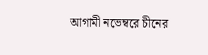আগামী নভেম্বরে চীনের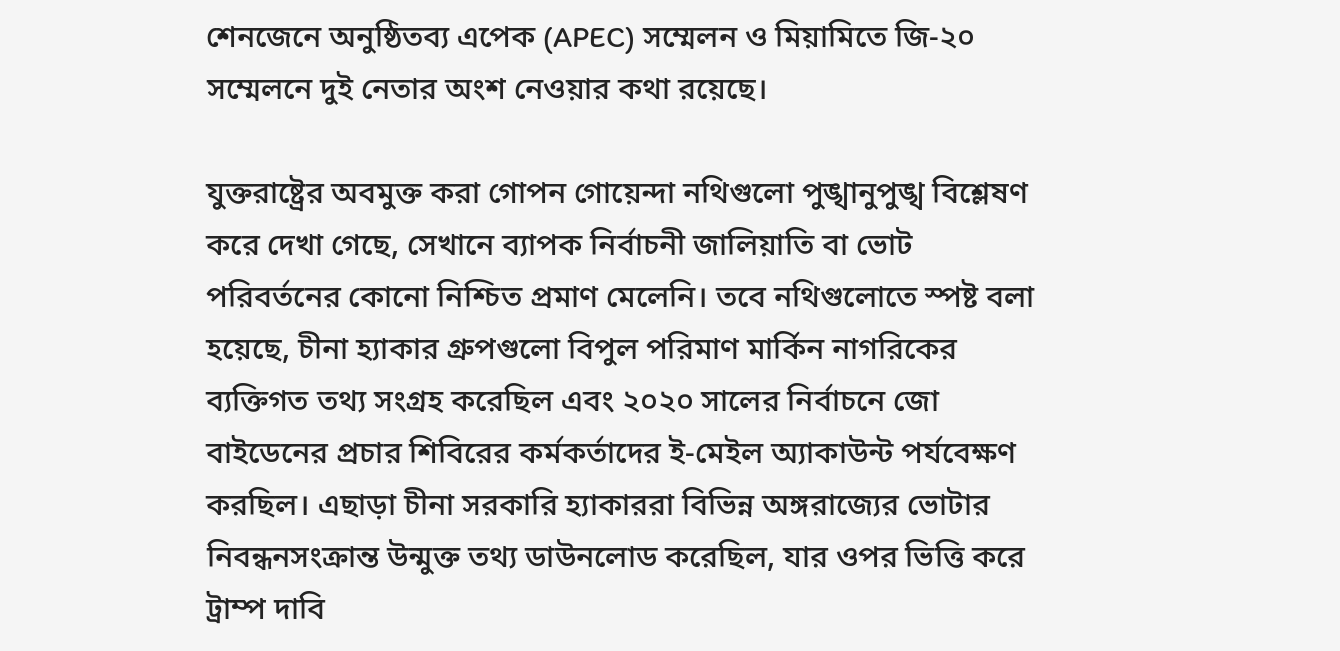শেনজেনে অনুষ্ঠিতব্য এপেক (APEC) সম্মেলন ও মিয়ামিতে জি-২০ সম্মেলনে দুই নেতার অংশ নেওয়ার কথা রয়েছে।

যুক্তরাষ্ট্রের অবমুক্ত করা গোপন গোয়েন্দা নথিগুলো পুঙ্খানুপুঙ্খ বিশ্লেষণ করে দেখা গেছে, সেখানে ব্যাপক নির্বাচনী জালিয়াতি বা ভোট পরিবর্তনের কোনো নিশ্চিত প্রমাণ মেলেনি। তবে নথিগুলোতে স্পষ্ট বলা হয়েছে, চীনা হ্যাকার গ্রুপগুলো বিপুল পরিমাণ মার্কিন নাগরিকের ব্যক্তিগত তথ্য সংগ্রহ করেছিল এবং ২০২০ সালের নির্বাচনে জো বাইডেনের প্রচার শিবিরের কর্মকর্তাদের ই-মেইল অ্যাকাউন্ট পর্যবেক্ষণ করছিল। এছাড়া চীনা সরকারি হ্যাকাররা বিভিন্ন অঙ্গরাজ্যের ভোটার নিবন্ধনসংক্রান্ত উন্মুক্ত তথ্য ডাউনলোড করেছিল, যার ওপর ভিত্তি করে ট্রাম্প দাবি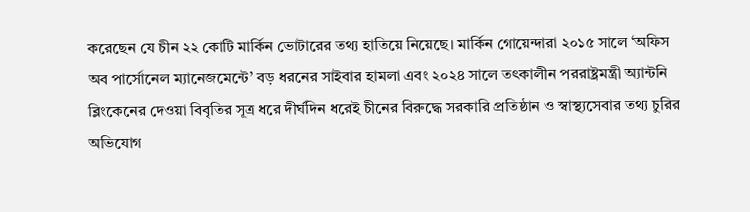করেছেন যে চীন ২২ কোটি মার্কিন ভোটারের তথ্য হাতিয়ে নিয়েছে। মার্কিন গোয়েন্দারা ২০১৫ সালে ‘অফিস অব পার্সোনেল ম্যানেজমেন্টে’ বড় ধরনের সাইবার হামলা এবং ২০২৪ সালে তৎকালীন পররাষ্ট্রমন্ত্রী অ্যান্টনি ব্লিংকেনের দেওয়া বিবৃতির সূত্র ধরে দীর্ঘদিন ধরেই চীনের বিরুদ্ধে সরকারি প্রতিষ্ঠান ও স্বাস্থ্যসেবার তথ্য চুরির অভিযোগ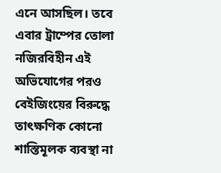এনে আসছিল। তবে এবার ট্রাম্পের তোলা নজিরবিহীন এই অভিযোগের পরও বেইজিংয়ের বিরুদ্ধে তাৎক্ষণিক কোনো শাস্তিমূলক ব্যবস্থা না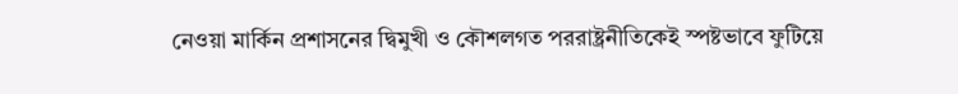নেওয়া মার্কিন প্রশাসনের দ্বিমুখী ও কৌশলগত পররাষ্ট্রনীতিকেই স্পষ্টভাবে ফুটিয়ে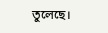তুলেছে।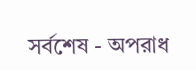সর্বশেষ - অপরাধ